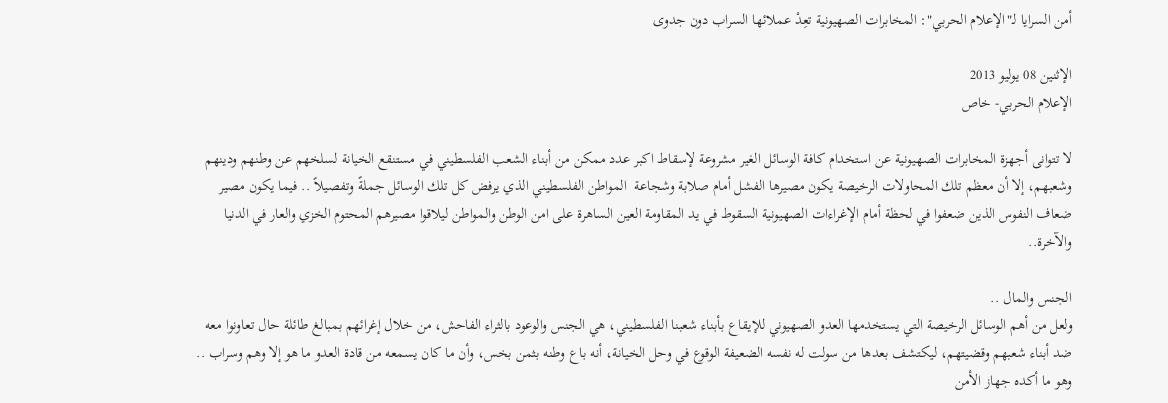أمن السرايا لـ"الإعلام الحربي": المخابرات الصهيونية تعِدْ عملائها السراب دون جدوى

الإثنين 08 يوليو 2013
الإعلام الحربي- خاص

لا تتوانى أجهزة المخابرات الصهيونية عن استخدام كافة الوسائل الغير مشروعة لإسقاط اكبر عدد ممكن من أبناء الشعب الفلسطيني في مستنقع الخيانة لسلخهم عن وطنهم ودينهم وشعبهم، إلا أن معظم تلك المحاولات الرخيصة يكون مصيرها الفشل أمام صلابة وشجاعة  المواطن الفلسطيني الذي يرفض كل تلك الوسائل جملةً وتفصيلاً .. فيما يكون مصير ضعاف النفوس الذين ضعفوا في لحظة أمام الإغراءات الصهيونية السقوط في يد المقاومة العين الساهرة على امن الوطن والمواطن ليلاقوا مصيرهم المحتوم الخزي والعار في الدنيا والآخرة..

الجنس والمال ..
ولعل من أهم الوسائل الرخيصة التي يستخدمها العدو الصهيوني للإيقاع بأبناء شعبنا الفلسطيني، هي الجنس والوعود بالثراء الفاحش، من خلال إغرائهم بمبالغ طائلة حال تعاونوا معه ضد أبناء شعبهم وقضيتهم، ليكتشف بعدها من سولت له نفسه الضعيفة الوقوع في وحل الخيانة، أنه باع وطنه بثمن بخس، وأن ما كان يسمعه من قادة العدو ما هو إلا وهم وسراب .. وهو ما أكده جهاز الأمن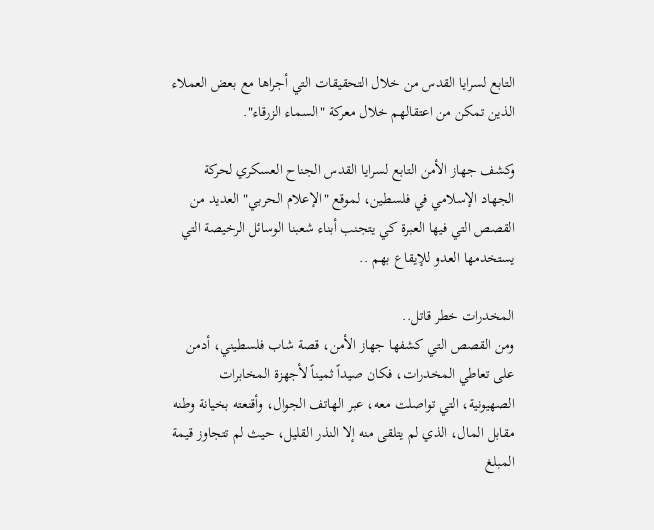التابع لسرايا القدس من خلال التحقيقات التي أجراها مع بعض العملاء الذين تمكن من اعتقالهم خلال معركة "السماء الزرقاء".

وكشف جهاز الأمن التابع لسرايا القدس الجناح العسكري لحركة الجهاد الإسلامي في فلسطين، لموقع "الإعلام الحربي" العديد من القصص التي فيها العبرة كي يتجنب أبناء شعبنا الوسائل الرخيصة التي يستخدمها العدو للإيقاع بهم ..

المخدرات خطر قاتل..
ومن القصص التي كشفها جهاز الأمن، قصة شاب فلسطيني، أدمن على تعاطي المخدرات، فكان صيداً ثميناً لأجهزة المخابرات الصهيونية، التي تواصلت معه، عبر الهاتف الجوال، وأقنعته بخيانة وطنه مقابل المال، الذي لم يتلقى منه إلا النذر القليل، حيث لم تتجاوز قيمة المبلغ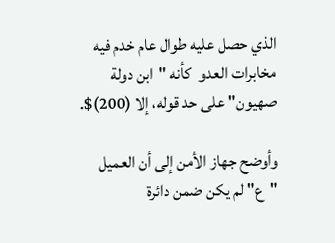الذي حصل عليه طوال عام خدم فيه مخابرات العدو  كأنه "ابن دولة صهيون" على حد قوله، إلا (200)$.

وأوضح جهاز الأمن إلى أن العميل "ع" لم يكن ضمن دائرة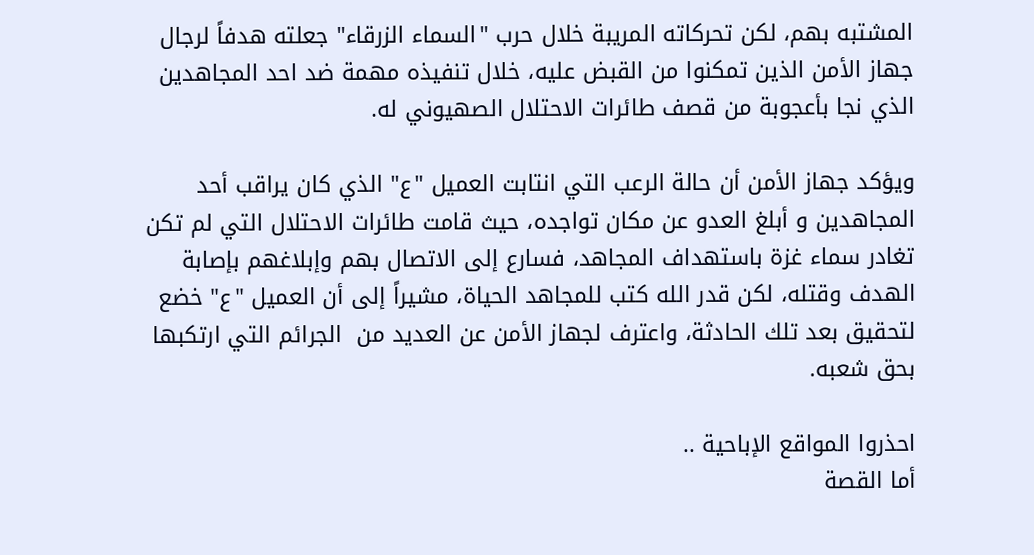المشتبه بهم، لكن تحركاته المريبة خلال حرب "السماء الزرقاء" جعلته هدفاً لرجال جهاز الأمن الذين تمكنوا من القبض عليه، خلال تنفيذه مهمة ضد احد المجاهدين الذي نجا بأعجوبة من قصف طائرات الاحتلال الصهيوني له.

ويؤكد جهاز الأمن أن حالة الرعب التي انتابت العميل "ع" الذي كان يراقب أحد المجاهدين و أبلغ العدو عن مكان تواجده، حيث قامت طائرات الاحتلال التي لم تكن تغادر سماء غزة باستهداف المجاهد، فسارع إلى الاتصال بهم وإبلاغهم بإصابة الهدف وقتله، لكن قدر الله كتب للمجاهد الحياة، مشيراً إلى أن العميل "ع" خضع لتحقيق بعد تلك الحادثة، واعترف لجهاز الأمن عن العديد من  الجرائم التي ارتكبها بحق شعبه.

احذروا المواقع الإباحية ..
أما القصة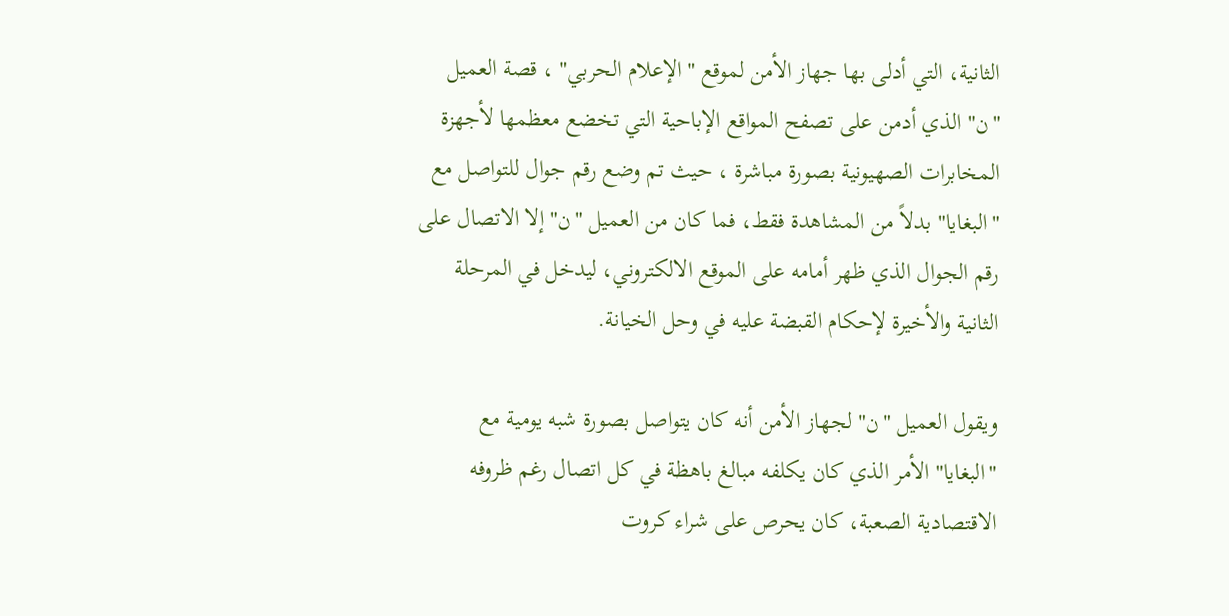الثانية، التي أدلى بها جهاز الأمن لموقع "الإعلام الحربي" ، قصة العميل "ن" الذي أدمن على تصفح المواقع الإباحية التي تخضع معظمها لأجهزة  المخابرات الصهيونية بصورة مباشرة ، حيث تم وضع رقم جوال للتواصل مع "البغايا" بدلاً من المشاهدة فقط، فما كان من العميل "ن" إلا الاتصال على رقم الجوال الذي ظهر أمامه على الموقع الالكتروني، ليدخل في المرحلة الثانية والأخيرة لإحكام القبضة عليه في وحل الخيانة.

ويقول العميل "ن" لجهاز الأمن أنه كان يتواصل بصورة شبه يومية مع "البغايا" الأمر الذي كان يكلفه مبالغ باهظة في كل اتصال رغم ظروفه الاقتصادية الصعبة، كان يحرص على شراء كروت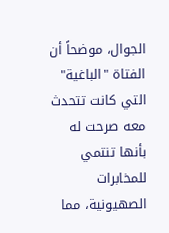الجوال، موضحاً أن الفتاة "الباغية" التي كانت تتحدث معه صرحت له بأنها تنتمي  للمخابرات الصهيونية، مما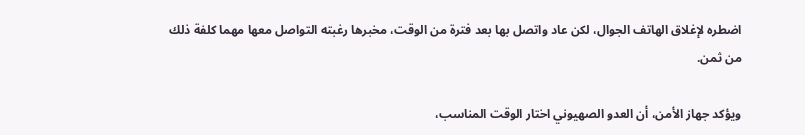اضطره لإغلاق الهاتف الجوال، لكن عاد واتصل بها بعد فترة من الوقت، مخبرها رغبته التواصل معها مهما كلفة ذلك من ثمن.

ويؤكد جهاز الأمن، أن العدو الصهيوني اختار الوقت المناسب،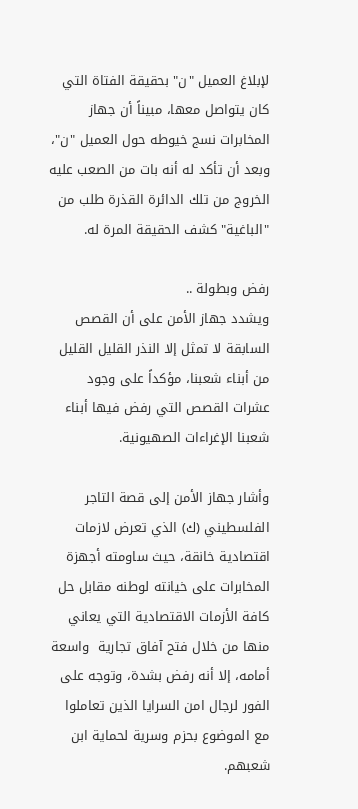لإبلاغ العميل "ن" بحقيقة الفتاة التي كان يتواصل معها، مبيناً أن جهاز المخابرات نسج خيوطه حول العميل "ن"، وبعد أن تأكد له أنه بات من الصعب عليه الخروج من تلك الدائرة القذرة طلب من "الباغية" كشف الحقيقة المرة له.

رفض وبطولة ..
ويشدد جهاز الأمن على أن القصص السابقة لا تمثل إلا النذر القليل القليل من أبناء شعبنا، مؤكداً على وجود عشرات القصص التي رفض فيها أبناء شعبنا الإغراءات الصهيونية.

وأشار جهاز الأمن إلى قصة التاجر الفلسطيني (ك) الذي تعرض لازمات اقتصادية خانقة، حيث ساومته أجهزة المخابرات على خيانته لوطنه مقابل حل كافة الأزمات الاقتصادية التي يعاني منها من خلال فتح آفاق تجارية  واسعة أمامه، إلا أنه رفض بشدة، وتوجه على الفور لرجال امن السرايا الذين تعاملوا مع الموضوع بحزم وسرية لحماية ابن شعبهم.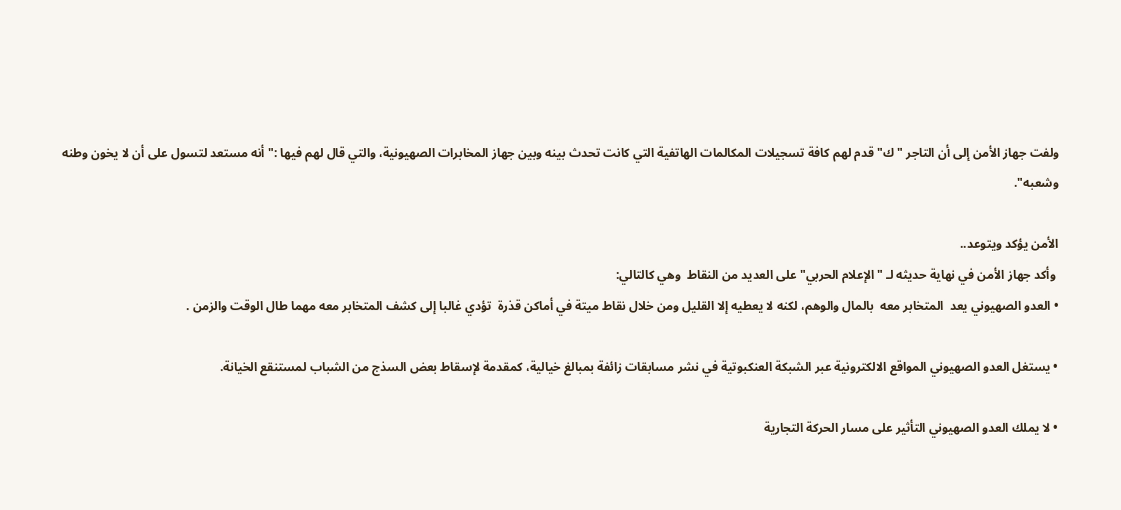ولفت جهاز الأمن إلى أن التاجر "ك" قدم لهم كافة تسجيلات المكالمات الهاتفية التي كانت تحدث بينه وبين جهاز المخابرات الصهيونية، والتي قال لهم فيها :" أنه مستعد لتسول على أن لا يخون وطنه وشعبه".

الأمن يؤكد ويتوعد..
 وأكد جهاز الأمن في نهاية حديثه لـ "الإعلام الحربي" على العديد من النقاط  وهي كالتالي:
• العدو الصهيوني يعد  المتخابر معه  بالمال والوهم، لكنه لا يعطيه إلا القليل ومن خلال نقاط ميتة في أماكن قذرة  تؤدي غالبا إلى كشف المتخابر معه مهما طال الوقت والزمن .

• يستغل العدو الصهيوني المواقع الالكترونية عبر الشبكة العنكبوتية في نشر مسابقات زائفة بمبالغ خيالية، كمقدمة لإسقاط بعض السذج من الشباب لمستنقع الخيانة.

• لا يملك العدو الصهيوني التأثير على مسار الحركة التجارية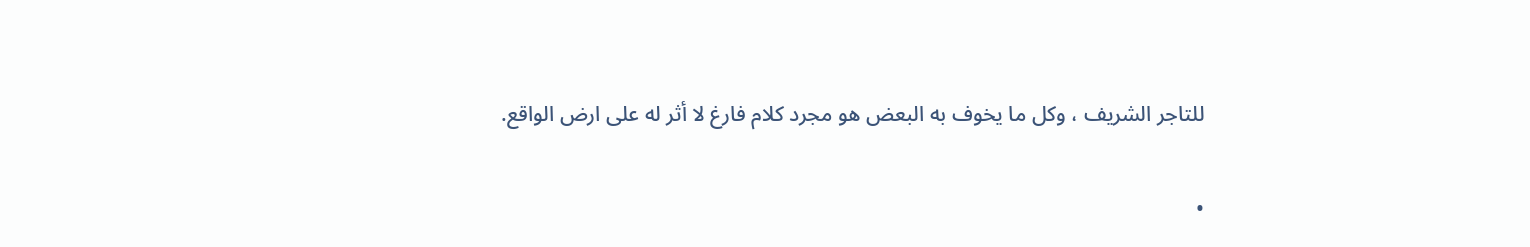للتاجر الشريف ، وكل ما يخوف به البعض هو مجرد كلام فارغ لا أثر له على ارض الواقع.

•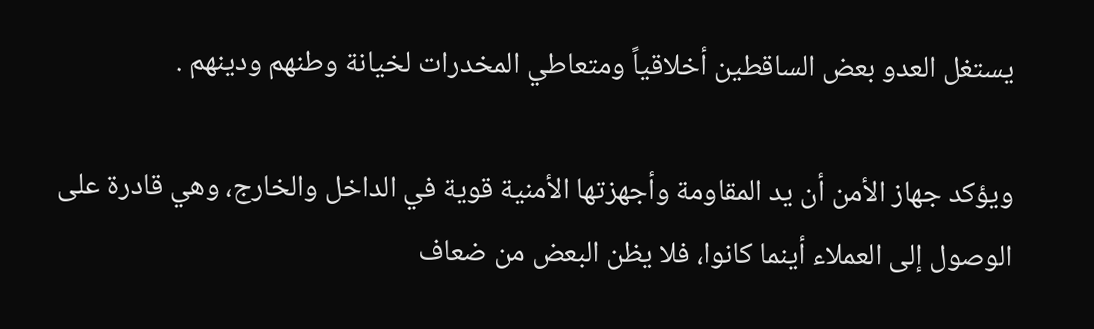يستغل العدو بعض الساقطين أخلاقياً ومتعاطي المخدرات لخيانة وطنهم ودينهم .

ويؤكد جهاز الأمن أن يد المقاومة وأجهزتها الأمنية قوية في الداخل والخارج، وهي قادرة على الوصول إلى العملاء أينما كانوا، فلا يظن البعض من ضعاف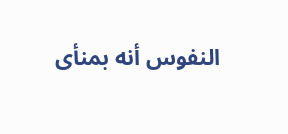النفوس أنه بمنأى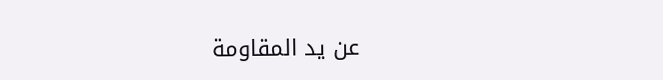عن يد المقاومة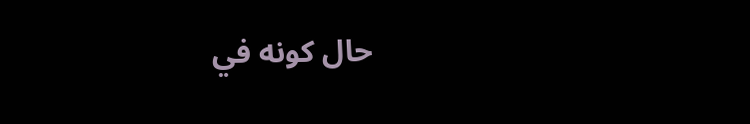حال كونه في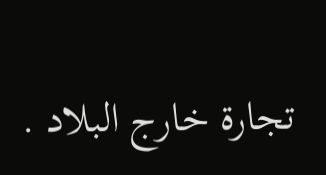تجارة خارج البلاد .